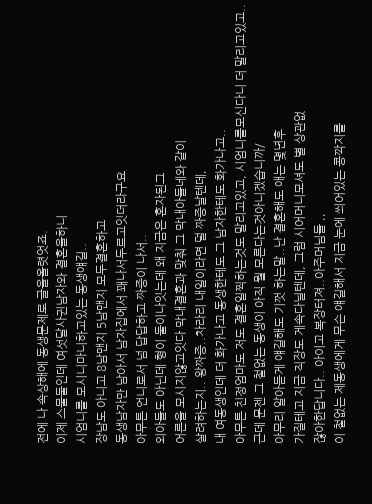전에 나 속상해에 동생문제로 글을올렷엇죠.
이제 스물둘인데 여섯달사귄남자와 결혼을하니
시엄니를 모시니마니하고있는 동생얘길..
장남도 아니고 8남맨지 5남맨지 모두결혼하고
동생남자만 남아서 남자집에서 꽤나서두르고잇더라구요
아무튼 언니로서 넘 답답하고 짜증이 나서..
외아들도 아닌데 형이 둘이나잇는데 왜 지금은 혼자된그
어른을 모시지않고잇다 막내결혼과 맞춰 그 막내아들네와 같이
살려하는지.. 왕짜증..차라리 내일이라면 덜 짜증날텐데,
내 여동생인데 더 화가나고 동생한테도 그 남자한테도 화가나고..
아무튼 친정엄마도 저도 결혼일찍하는것도 말리고있고, 시엄니를모신다니 더 말리고있고..
근데 문젠 그 철없는 동생이 아직 뭘 모른다는것아니겠습니까/
아무리 알아듣게 얘길해도 기껏 하는말..난 결혼해도 애는 몇년후
가질테고 지금 직장도 게속다닐텐데, 그럼 시어머니모셔도 별 상관없
잖아한답니다.. 아이고 복장터져..아주머님들 ,,
이 철없는 제동생에게 무슨 얘길해서 지금 눈에 씌어있는 콩깍지를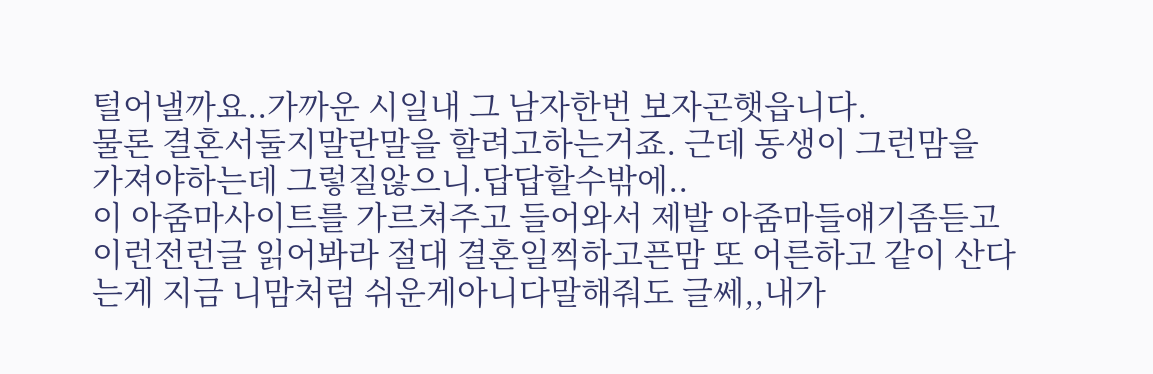털어낼까요..가까운 시일내 그 남자한번 보자곤햇읍니다.
물론 결혼서둘지말란말을 할려고하는거죠. 근데 동생이 그런맘을
가져야하는데 그렇질않으니.답답할수밖에..
이 아줌마사이트를 가르쳐주고 들어와서 제발 아줌마들얘기좀듣고
이런전런글 읽어봐라 절대 결혼일찍하고픈맘 또 어른하고 같이 산다
는게 지금 니맘처럼 쉬운게아니다말해줘도 글쎄,,내가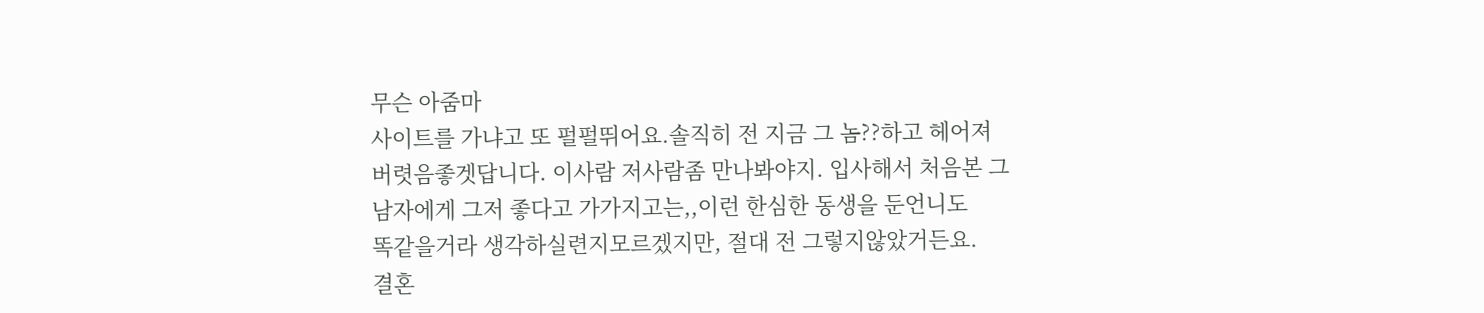무슨 아줌마
사이트를 가냐고 또 펄펄뛰어요.솔직히 전 지금 그 놈??하고 헤어져
버렷음좋겟답니다. 이사람 저사람좀 만나봐야지. 입사해서 처음본 그
남자에게 그저 좋다고 가가지고는,,이런 한심한 동생을 둔언니도
똑같을거라 생각하실련지모르겠지만, 절대 전 그렇지않았거든요.
결혼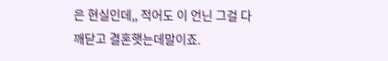은 현실인데,, 적어도 이 언닌 그걸 다 깨닫고 결혼햇는데말이죠.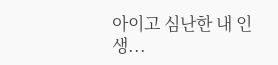아이고 심난한 내 인생...